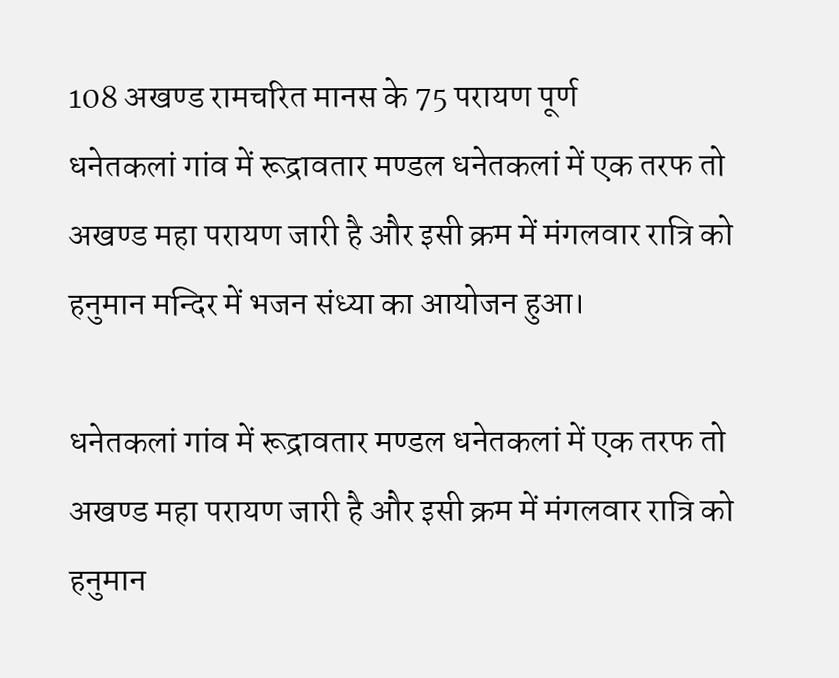108 अखण्ड रामचरित मानस के 75 परायण पूर्ण
धनेतकलां गांव में रूद्रावतार मण्डल धनेतकलां में एक तरफ तो अखण्ड महा परायण जारी है और इसी क्रम में मंगलवार रात्रि को हनुमान मन्दिर में भजन संध्या का आयोजन हुआ।

धनेतकलां गांव में रूद्रावतार मण्डल धनेतकलां में एक तरफ तो अखण्ड महा परायण जारी है और इसी क्रम में मंगलवार रात्रि को हनुमान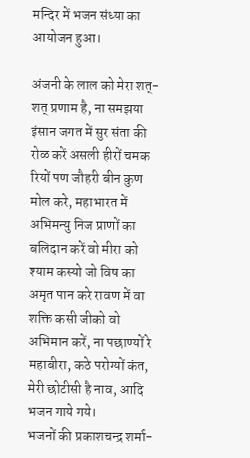मन्दिर में भजन संध्या का आयोजन हुआ।

अंजनी के लाल को मेरा शत्-शत् प्रणाम है, ना समझया इंसान जगत में सुर संता की रोळ करें असली हीरों चमक रियों पण जौहरी बीन कुण मोल करे, महाभारत में अभिमन्यु निज प्राणों का बलिदान करें वो मीरा को श्याम कस्यो जो विष का अमृत पान करे रावण में वा शक्ति कसी जीको वो अभिमान करें, ना पछाण्यों रे महाबीरा, कठे परोग्यों कंत, मेरी छोटीसी है नाव, आदि भजन गाये गये।
भजनों की प्रकाशचन्द्र शर्मा-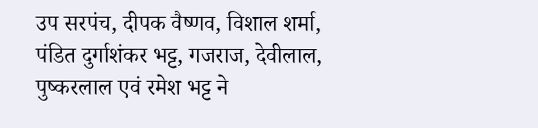उप सरपंच, दीपक वैष्णव, विशाल शर्मा, पंडित दुर्गाशंकर भट्ट, गजराज, देवीलाल, पुष्करलाल एवं रमेश भट्ट ने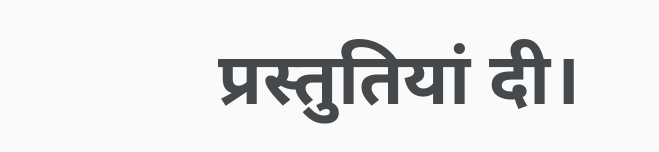प्रस्तुतियां दी।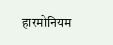हारमोनियम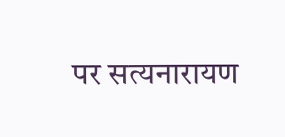पर सत्यनारायण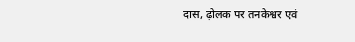दास, ढ़ोलक पर तनकेश्वर एवं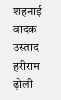शहनाई वादक उस्ताद हरीराम ढ़ोली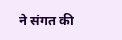ने संगत की